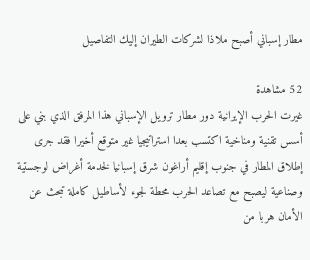مطار إسباني أصبح ملاذا لشركات الطيران إليك التفاصيل

52 مشاهدة
غيرت الحرب الإيرانية دور مطار ترويل الإسباني هذا المرفق الذي بني على أسس تقنية ومناخية اكتسب بعدا استراتيجيا غير متوقع أخيرا فقد جرى إطلاق المطار في جنوب إقليم أراغون شرق إسبانيا لخدمة أغراض لوجستية وصناعية ليصبح مع تصاعد الحرب محطة لجوء لأساطيل كاملة تبحث عن الأمان هربا من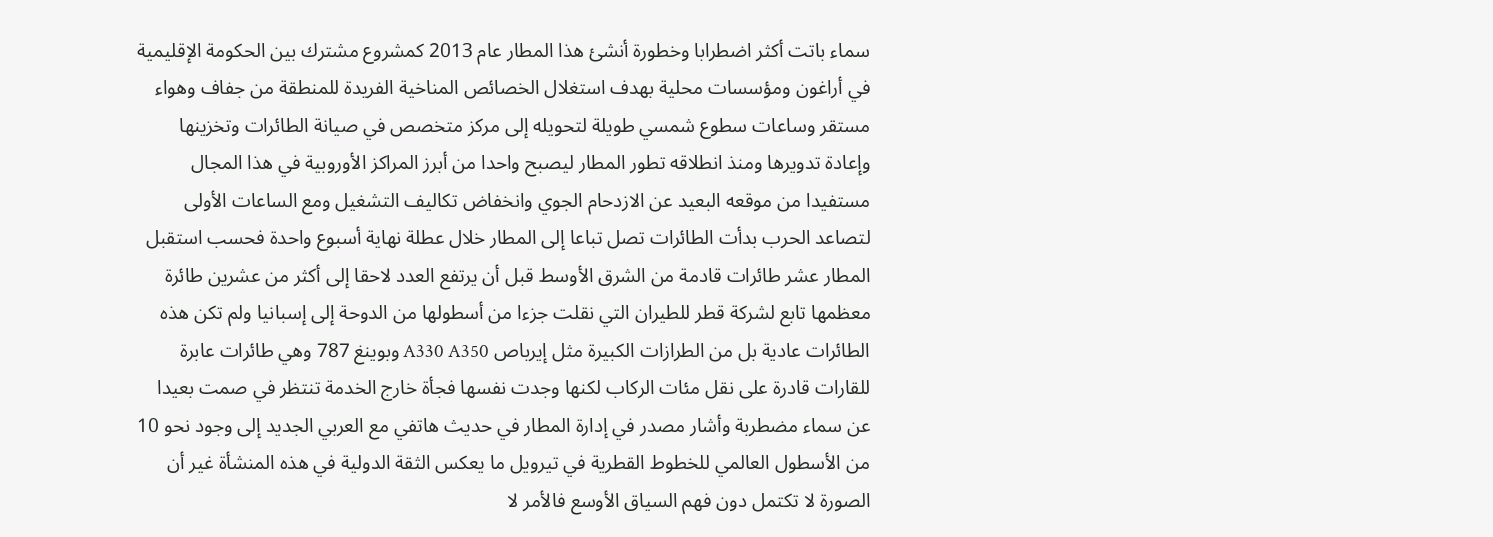سماء باتت أكثر اضطرابا وخطورة أنشئ هذا المطار عام 2013 كمشروع مشترك بين الحكومة الإقليمية في أراغون ومؤسسات محلية بهدف استغلال الخصائص المناخية الفريدة للمنطقة من جفاف وهواء مستقر وساعات سطوع شمسي طويلة لتحويله إلى مركز متخصص في صيانة الطائرات وتخزينها وإعادة تدويرها ومنذ انطلاقه تطور المطار ليصبح واحدا من أبرز المراكز الأوروبية في هذا المجال مستفيدا من موقعه البعيد عن الازدحام الجوي وانخفاض تكاليف التشغيل ومع الساعات الأولى لتصاعد الحرب بدأت الطائرات تصل تباعا إلى المطار خلال عطلة نهاية أسبوع واحدة فحسب استقبل المطار عشر طائرات قادمة من الشرق الأوسط قبل أن يرتفع العدد لاحقا إلى أكثر من عشرين طائرة معظمها تابع لشركة قطر للطيران التي نقلت جزءا من أسطولها من الدوحة إلى إسبانيا ولم تكن هذه الطائرات عادية بل من الطرازات الكبيرة مثل إيرباص A330 A350 وبوينغ 787 وهي طائرات عابرة للقارات قادرة على نقل مئات الركاب لكنها وجدت نفسها فجأة خارج الخدمة تنتظر في صمت بعيدا عن سماء مضطربة وأشار مصدر في إدارة المطار في حديث هاتفي مع العربي الجديد إلى وجود نحو 10 من الأسطول العالمي للخطوط القطرية في تيرويل ما يعكس الثقة الدولية في هذه المنشأة غير أن الصورة لا تكتمل دون فهم السياق الأوسع فالأمر لا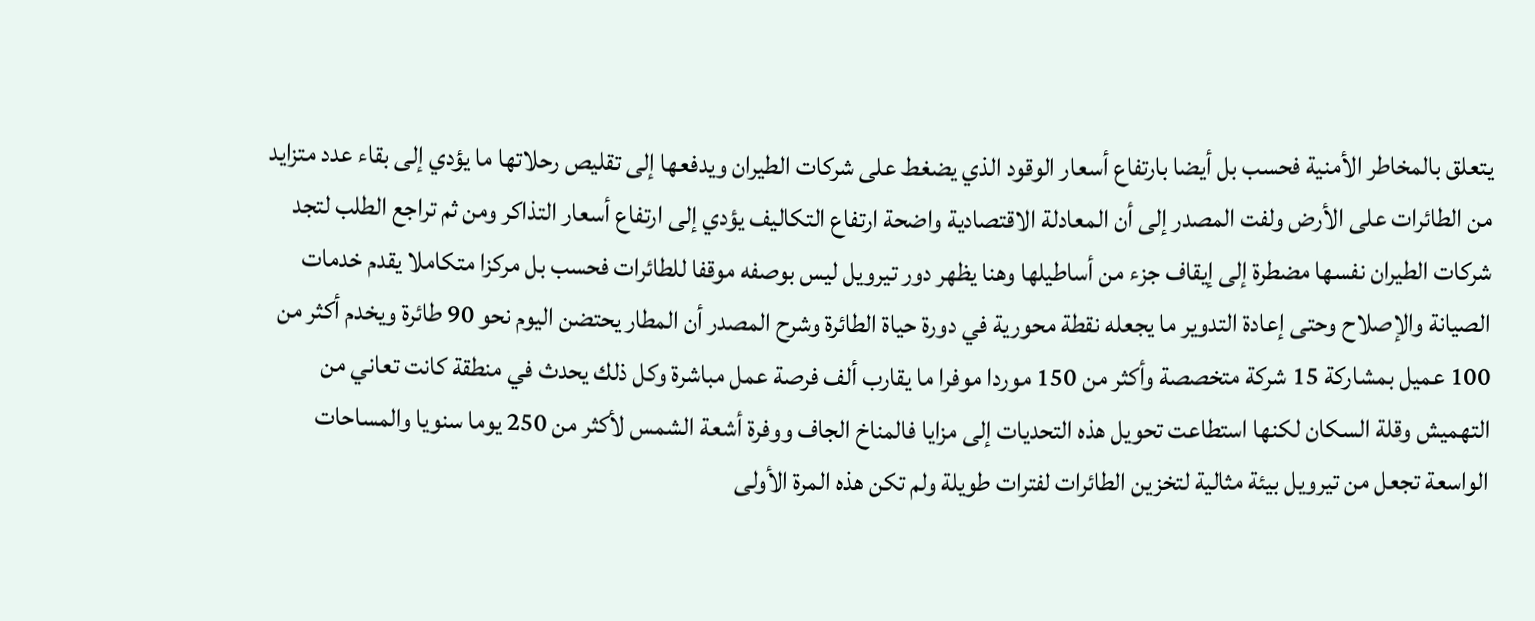يتعلق بالمخاطر الأمنية فحسب بل أيضا بارتفاع أسعار الوقود الذي يضغط على شركات الطيران ويدفعها إلى تقليص رحلاتها ما يؤدي إلى بقاء عدد متزايد من الطائرات على الأرض ولفت المصدر إلى أن المعادلة الاقتصادية واضحة ارتفاع التكاليف يؤدي إلى ارتفاع أسعار التذاكر ومن ثم تراجع الطلب لتجد شركات الطيران نفسها مضطرة إلى إيقاف جزء من أساطيلها وهنا يظهر دور تيرويل ليس بوصفه موقفا للطائرات فحسب بل مركزا متكاملا يقدم خدمات الصيانة والإصلاح وحتى إعادة التدوير ما يجعله نقطة محورية في دورة حياة الطائرة وشرح المصدر أن المطار يحتضن اليوم نحو 90 طائرة ويخدم أكثر من 100 عميل بمشاركة 15 شركة متخصصة وأكثر من 150 موردا موفرا ما يقارب ألف فرصة عمل مباشرة وكل ذلك يحدث في منطقة كانت تعاني من التهميش وقلة السكان لكنها استطاعت تحويل هذه التحديات إلى مزايا فالمناخ الجاف ووفرة أشعة الشمس لأكثر من 250 يوما سنويا والمساحات الواسعة تجعل من تيرويل بيئة مثالية لتخزين الطائرات لفترات طويلة ولم تكن هذه المرة الأولى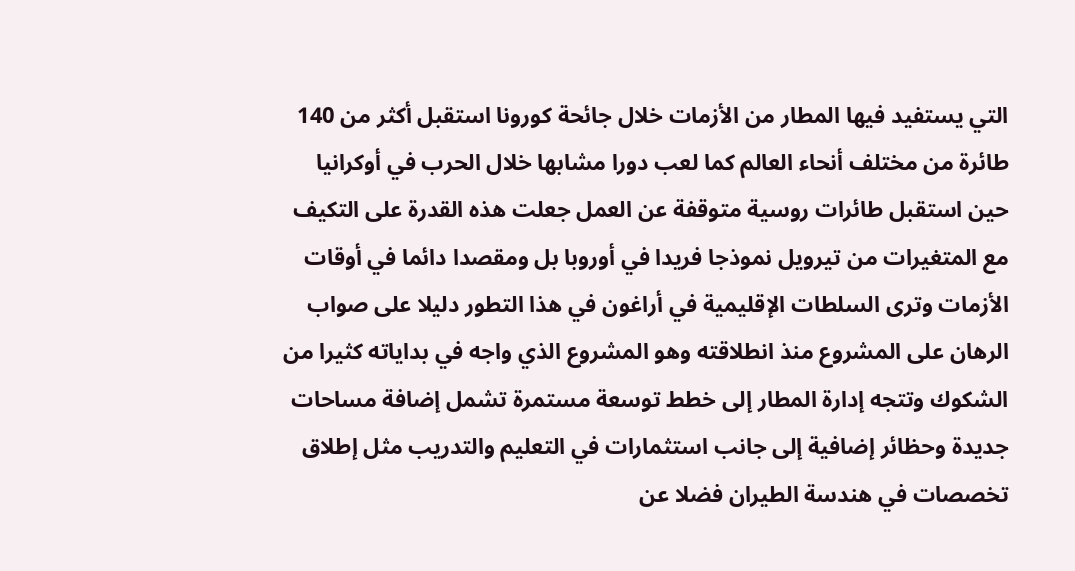التي يستفيد فيها المطار من الأزمات خلال جائحة كورونا استقبل أكثر من 140 طائرة من مختلف أنحاء العالم كما لعب دورا مشابها خلال الحرب في أوكرانيا حين استقبل طائرات روسية متوقفة عن العمل جعلت هذه القدرة على التكيف مع المتغيرات من تيرويل نموذجا فريدا في أوروبا بل ومقصدا دائما في أوقات الأزمات وترى السلطات الإقليمية في أراغون في هذا التطور دليلا على صواب الرهان على المشروع منذ انطلاقته وهو المشروع الذي واجه في بداياته كثيرا من الشكوك وتتجه إدارة المطار إلى خطط توسعة مستمرة تشمل إضافة مساحات جديدة وحظائر إضافية إلى جانب استثمارات في التعليم والتدريب مثل إطلاق تخصصات في هندسة الطيران فضلا عن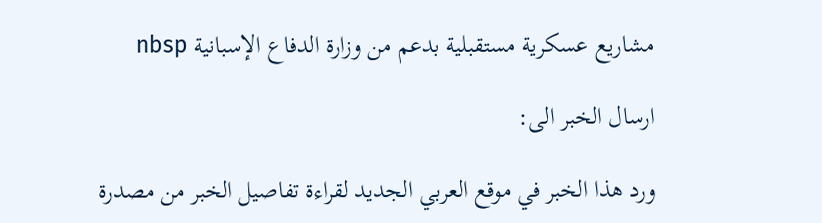مشاريع عسكرية مستقبلية بدعم من وزارة الدفاع الإسبانية nbsp

ارسال الخبر الى:

ورد هذا الخبر في موقع العربي الجديد لقراءة تفاصيل الخبر من مصدرة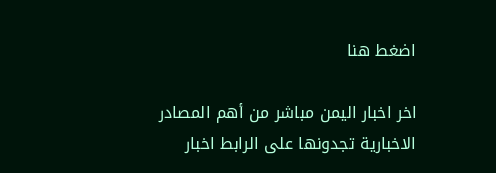اضغط هنا

اخر اخبار اليمن مباشر من أهم المصادر الاخبارية تجدونها على الرابط اخبار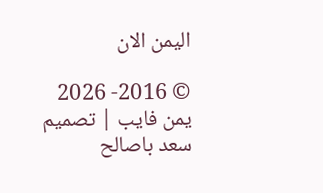اليمن الان

© 2016- 2026 يمن فايب | تصميم سعد باصالح